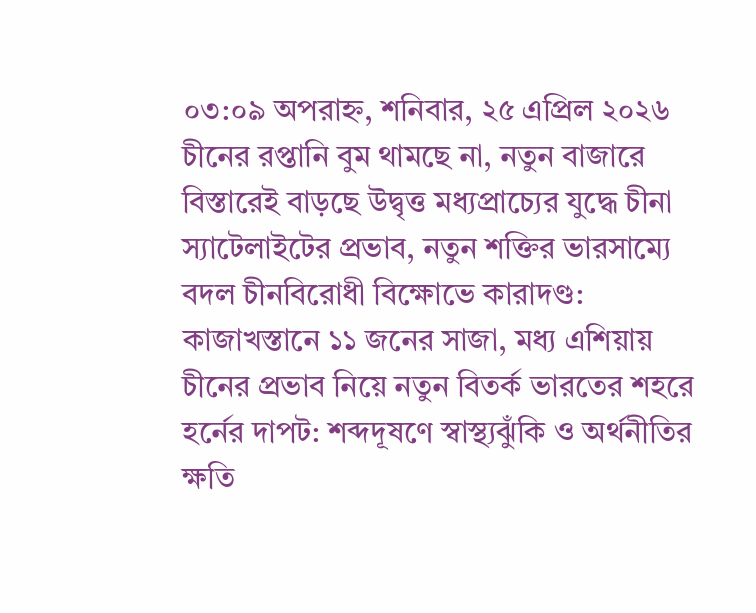০৩:০৯ অপরাহ্ন, শনিবার, ২৫ এপ্রিল ২০২৬
চীনের রপ্তানি বুম থামছে না, নতুন বাজারে বিস্তারেই বাড়ছে উদ্বৃত্ত মধ্যপ্রাচ্যের যুদ্ধে চীনা স্যাটেলাইটের প্রভাব, নতুন শক্তির ভারসাম্যে বদল চীনবিরোধী বিক্ষোভে কারাদণ্ড: কাজাখস্তানে ১১ জনের সাজা, মধ্য এশিয়ায় চীনের প্রভাব নিয়ে নতুন বিতর্ক ভারতের শহরে হর্নের দাপট: শব্দদূষণে স্বাস্থ্যঝুঁকি ও অর্থনীতির ক্ষতি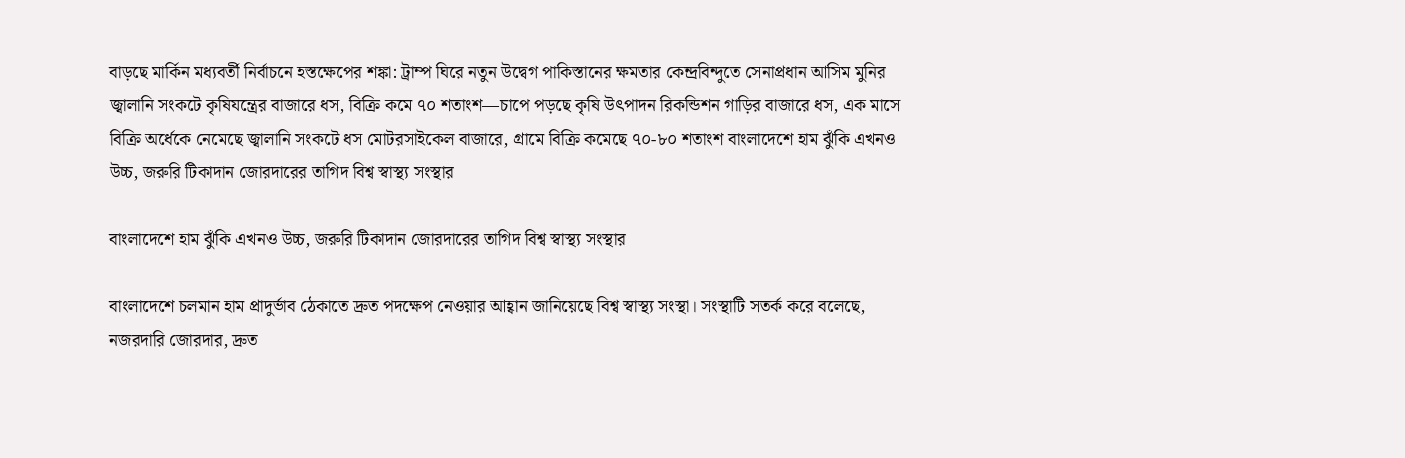বাড়ছে মার্কিন মধ্যবর্তী নির্বাচনে হস্তক্ষেপের শঙ্কা: ট্রাম্প ঘিরে নতুন উদ্বেগ পাকিস্তানের ক্ষমতার কেন্দ্রবিন্দুতে সেনাপ্রধান আসিম মুনির জ্বালানি সংকটে কৃষিযন্ত্রের বাজারে ধস, বিক্রি কমে ৭০ শতাংশ—চাপে পড়ছে কৃষি উৎপাদন রিকন্ডিশন গাড়ির বাজারে ধস, এক মাসে বিক্রি অর্ধেকে নেমেছে জ্বালানি সংকটে ধস মোটরসাইকেল বাজারে, গ্রামে বিক্রি কমেছে ৭০-৮০ শতাংশ বাংলাদেশে হাম ঝুঁকি এখনও উচ্চ, জরুরি টিকাদান জোরদারের তাগিদ বিশ্ব স্বাস্থ্য সংস্থার

বাংলাদেশে হাম ঝুঁকি এখনও উচ্চ, জরুরি টিকাদান জোরদারের তাগিদ বিশ্ব স্বাস্থ্য সংস্থার

বাংলাদেশে চলমান হাম প্রাদুর্ভাব ঠেকাতে দ্রুত পদক্ষেপ নেওয়ার আহ্বান জানিয়েছে বিশ্ব স্বাস্থ্য সংস্থা। সংস্থাটি সতর্ক করে বলেছে, নজরদারি জোরদার, দ্রুত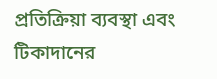প্রতিক্রিয়া ব্যবস্থা এবং টিকাদানের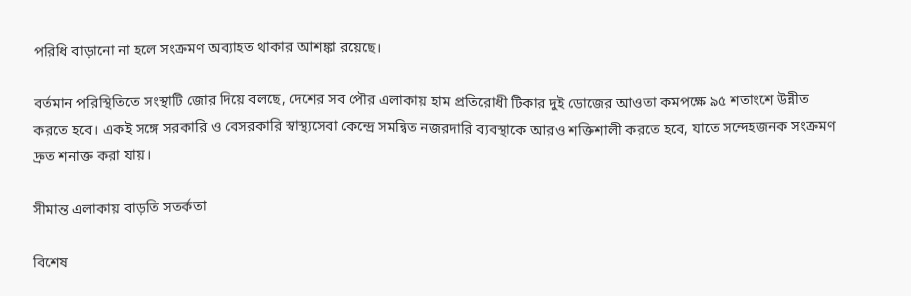পরিধি বাড়ানো না হলে সংক্রমণ অব্যাহত থাকার আশঙ্কা রয়েছে।

বর্তমান পরিস্থিতিতে সংস্থাটি জোর দিয়ে বলছে, দেশের সব পৌর এলাকায় হাম প্রতিরোধী টিকার দুই ডোজের আওতা কমপক্ষে ৯৫ শতাংশে উন্নীত করতে হবে। একই সঙ্গে সরকারি ও বেসরকারি স্বাস্থ্যসেবা কেন্দ্রে সমন্বিত নজরদারি ব্যবস্থাকে আরও শক্তিশালী করতে হবে, যাতে সন্দেহজনক সংক্রমণ দ্রুত শনাক্ত করা যায়।

সীমান্ত এলাকায় বাড়তি সতর্কতা

বিশেষ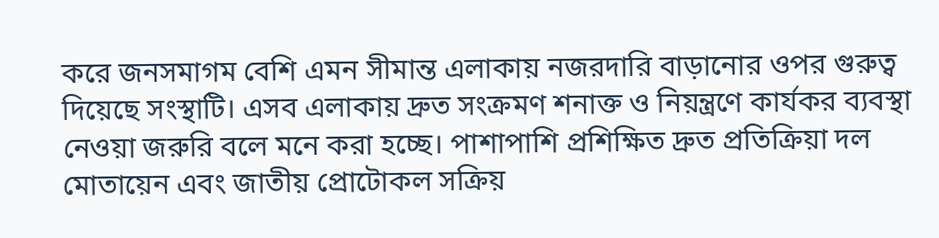করে জনসমাগম বেশি এমন সীমান্ত এলাকায় নজরদারি বাড়ানোর ওপর গুরুত্ব দিয়েছে সংস্থাটি। এসব এলাকায় দ্রুত সংক্রমণ শনাক্ত ও নিয়ন্ত্রণে কার্যকর ব্যবস্থা নেওয়া জরুরি বলে মনে করা হচ্ছে। পাশাপাশি প্রশিক্ষিত দ্রুত প্রতিক্রিয়া দল মোতায়েন এবং জাতীয় প্রোটোকল সক্রিয়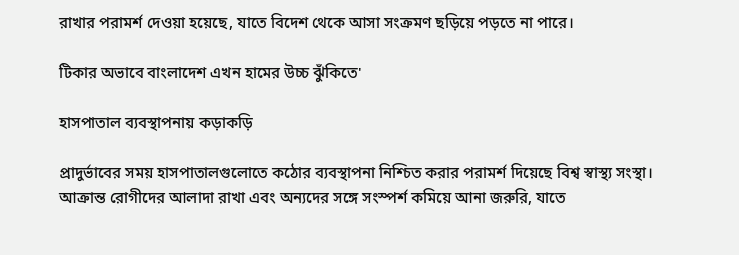রাখার পরামর্শ দেওয়া হয়েছে, যাতে বিদেশ থেকে আসা সংক্রমণ ছড়িয়ে পড়তে না পারে।

টিকার অভাবে বাংলাদেশ এখন হামের উচ্চ ঝুঁকিতে'

হাসপাতাল ব্যবস্থাপনায় কড়াকড়ি

প্রাদুর্ভাবের সময় হাসপাতালগুলোতে কঠোর ব্যবস্থাপনা নিশ্চিত করার পরামর্শ দিয়েছে বিশ্ব স্বাস্থ্য সংস্থা। আক্রান্ত রোগীদের আলাদা রাখা এবং অন্যদের সঙ্গে সংস্পর্শ কমিয়ে আনা জরুরি, যাতে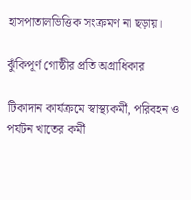হাসপাতালভিত্তিক সংক্রমণ না ছড়ায়।

ঝুঁকিপূর্ণ গোষ্ঠীর প্রতি অগ্রাধিকার

টিকাদান কার্যক্রমে স্বাস্থ্যকর্মী, পরিবহন ও পর্যটন খাতের কর্মী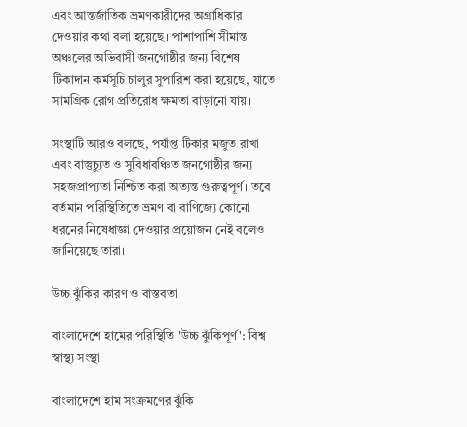এবং আন্তর্জাতিক ভ্রমণকারীদের অগ্রাধিকার দেওয়ার কথা বলা হয়েছে। পাশাপাশি সীমান্ত অঞ্চলের অভিবাসী জনগোষ্ঠীর জন্য বিশেষ টিকাদান কর্মসূচি চালুর সুপারিশ করা হয়েছে, যাতে সামগ্রিক রোগ প্রতিরোধ ক্ষমতা বাড়ানো যায়।

সংস্থাটি আরও বলছে, পর্যাপ্ত টিকার মজুত রাখা এবং বাস্তুচ্যুত ও সুবিধাবঞ্চিত জনগোষ্ঠীর জন্য সহজপ্রাপ্যতা নিশ্চিত করা অত্যন্ত গুরুত্বপূর্ণ। তবে বর্তমান পরিস্থিতিতে ভ্রমণ বা বাণিজ্যে কোনো ধরনের নিষেধাজ্ঞা দেওয়ার প্রয়োজন নেই বলেও জানিয়েছে তারা।

উচ্চ ঝুঁকির কারণ ও বাস্তবতা

বাংলাদেশে হামের পরিস্থিতি 'উচ্চ ঝুঁকিপূর্ণ': বিশ্ব স্বাস্থ্য সংস্থা

বাংলাদেশে হাম সংক্রমণের ঝুঁকি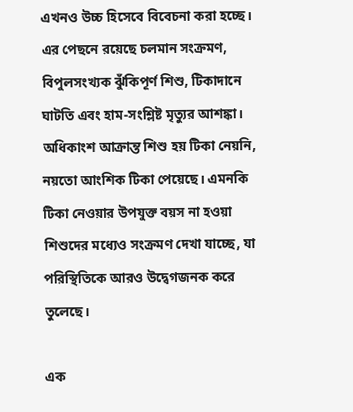এখনও উচ্চ হিসেবে বিবেচনা করা হচ্ছে। এর পেছনে রয়েছে চলমান সংক্রমণ, বিপুলসংখ্যক ঝুঁকিপূর্ণ শিশু, টিকাদানে ঘাটতি এবং হাম-সংশ্লিষ্ট মৃত্যুর আশঙ্কা। অধিকাংশ আক্রান্ত শিশু হয় টিকা নেয়নি, নয়তো আংশিক টিকা পেয়েছে। এমনকি টিকা নেওয়ার উপযুক্ত বয়স না হওয়া শিশুদের মধ্যেও সংক্রমণ দেখা যাচ্ছে, যা পরিস্থিতিকে আরও উদ্বেগজনক করে তুলেছে।

এক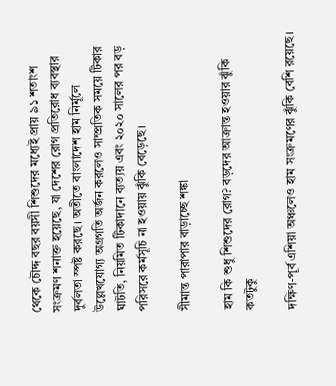থেকে চৌদ্দ বছর বয়সী শিশুদের মধ্যেই প্রায় ৯১ শতাংশ সংক্রমণ শনাক্ত হয়েছে, যা দেশের রোগ প্রতিরোধ ব্যবস্থার দুর্বলতা স্পষ্ট করছে। অতীতে বাংলাদেশ হাম নির্মূলে উল্লেখযোগ্য অগ্রগতি অর্জন করলেও সাম্প্রতিক সময়ে টিকার ঘাটতি, নিয়মিত টিকাদানে ব্যত্যয় এবং ২০২০ সালের পর বড় পরিসরে কর্মসূচি না হওয়ায় ঝুঁকি বেড়েছে।

সীমান্ত পারাপার বাড়াচ্ছে শঙ্কা

হাম কি শুধু শিশুদের রোগ? বড়দের আক্রান্ত হওয়ার ঝুঁকি কতটুকু

দক্ষিণ-পূর্ব এশিয়া অঞ্চলেও হাম সংক্রমণের ঝুঁকি বেশি রয়েছে।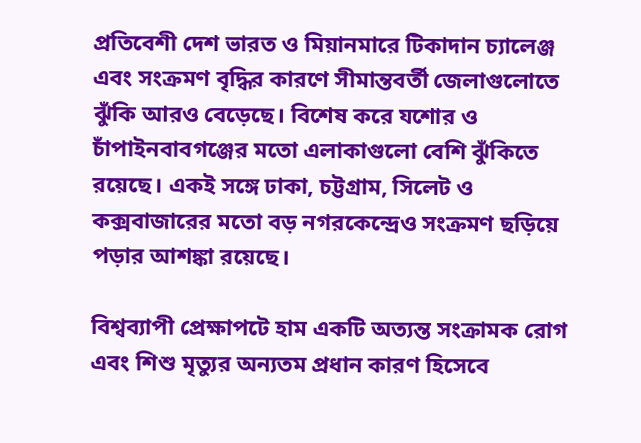প্রতিবেশী দেশ ভারত ও মিয়ানমারে টিকাদান চ্যালেঞ্জ এবং সংক্রমণ বৃদ্ধির কারণে সীমান্তবর্তী জেলাগুলোতে ঝুঁকি আরও বেড়েছে। বিশেষ করে যশোর ও চাঁপাইনবাবগঞ্জের মতো এলাকাগুলো বেশি ঝুঁকিতে রয়েছে। একই সঙ্গে ঢাকা, চট্টগ্রাম, সিলেট ও কক্সবাজারের মতো বড় নগরকেন্দ্রেও সংক্রমণ ছড়িয়ে পড়ার আশঙ্কা রয়েছে।

বিশ্বব্যাপী প্রেক্ষাপটে হাম একটি অত্যন্ত সংক্রামক রোগ এবং শিশু মৃত্যুর অন্যতম প্রধান কারণ হিসেবে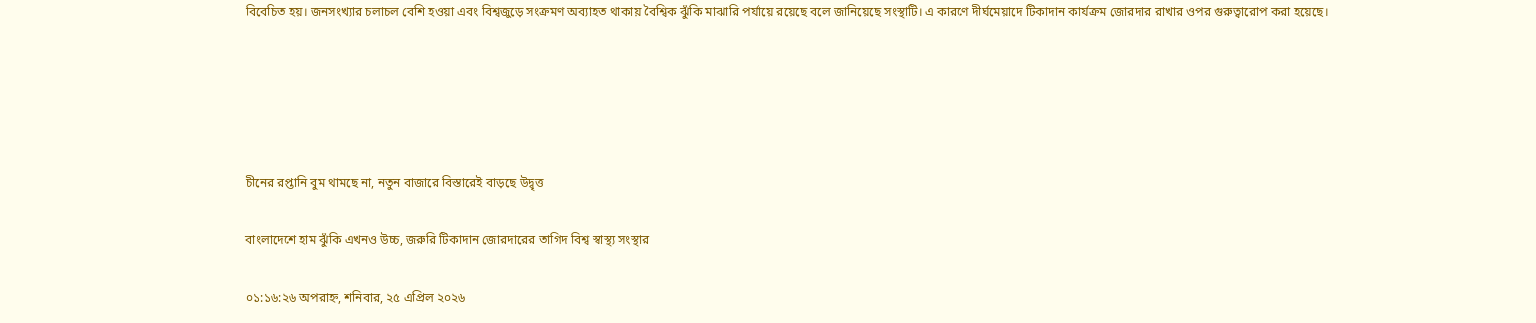বিবেচিত হয়। জনসংখ্যার চলাচল বেশি হওয়া এবং বিশ্বজুড়ে সংক্রমণ অব্যাহত থাকায় বৈশ্বিক ঝুঁকি মাঝারি পর্যায়ে রয়েছে বলে জানিয়েছে সংস্থাটি। এ কারণে দীর্ঘমেয়াদে টিকাদান কার্যক্রম জোরদার রাখার ওপর গুরুত্বারোপ করা হয়েছে।





চীনের রপ্তানি বুম থামছে না, নতুন বাজারে বিস্তারেই বাড়ছে উদ্বৃত্ত

বাংলাদেশে হাম ঝুঁকি এখনও উচ্চ, জরুরি টিকাদান জোরদারের তাগিদ বিশ্ব স্বাস্থ্য সংস্থার

০১:১৬:২৬ অপরাহ্ন, শনিবার, ২৫ এপ্রিল ২০২৬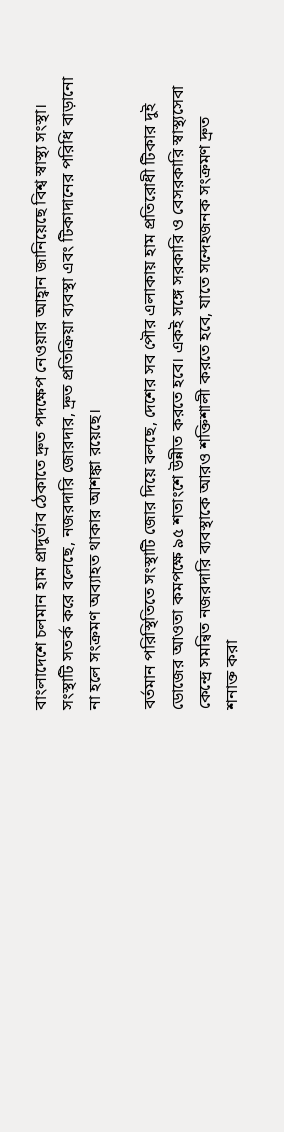বাংলাদেশে চলমান হাম প্রাদুর্ভাব ঠেকাতে দ্রুত পদক্ষেপ নেওয়ার আহ্বান জানিয়েছে বিশ্ব স্বাস্থ্য সংস্থা। সংস্থাটি সতর্ক করে বলেছে, নজরদারি জোরদার, দ্রুত প্রতিক্রিয়া ব্যবস্থা এবং টিকাদানের পরিধি বাড়ানো না হলে সংক্রমণ অব্যাহত থাকার আশঙ্কা রয়েছে।

বর্তমান পরিস্থিতিতে সংস্থাটি জোর দিয়ে বলছে, দেশের সব পৌর এলাকায় হাম প্রতিরোধী টিকার দুই ডোজের আওতা কমপক্ষে ৯৫ শতাংশে উন্নীত করতে হবে। একই সঙ্গে সরকারি ও বেসরকারি স্বাস্থ্যসেবা কেন্দ্রে সমন্বিত নজরদারি ব্যবস্থাকে আরও শক্তিশালী করতে হবে, যাতে সন্দেহজনক সংক্রমণ দ্রুত শনাক্ত করা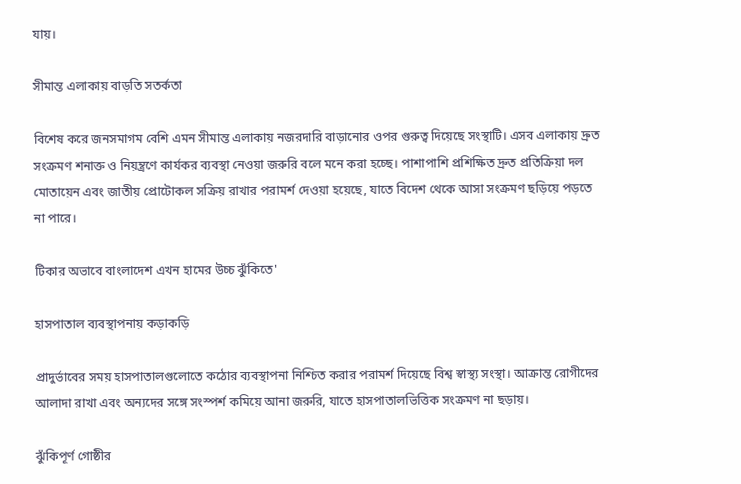যায়।

সীমান্ত এলাকায় বাড়তি সতর্কতা

বিশেষ করে জনসমাগম বেশি এমন সীমান্ত এলাকায় নজরদারি বাড়ানোর ওপর গুরুত্ব দিয়েছে সংস্থাটি। এসব এলাকায় দ্রুত সংক্রমণ শনাক্ত ও নিয়ন্ত্রণে কার্যকর ব্যবস্থা নেওয়া জরুরি বলে মনে করা হচ্ছে। পাশাপাশি প্রশিক্ষিত দ্রুত প্রতিক্রিয়া দল মোতায়েন এবং জাতীয় প্রোটোকল সক্রিয় রাখার পরামর্শ দেওয়া হয়েছে, যাতে বিদেশ থেকে আসা সংক্রমণ ছড়িয়ে পড়তে না পারে।

টিকার অভাবে বাংলাদেশ এখন হামের উচ্চ ঝুঁকিতে'

হাসপাতাল ব্যবস্থাপনায় কড়াকড়ি

প্রাদুর্ভাবের সময় হাসপাতালগুলোতে কঠোর ব্যবস্থাপনা নিশ্চিত করার পরামর্শ দিয়েছে বিশ্ব স্বাস্থ্য সংস্থা। আক্রান্ত রোগীদের আলাদা রাখা এবং অন্যদের সঙ্গে সংস্পর্শ কমিয়ে আনা জরুরি, যাতে হাসপাতালভিত্তিক সংক্রমণ না ছড়ায়।

ঝুঁকিপূর্ণ গোষ্ঠীর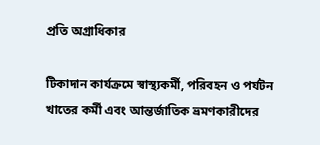প্রতি অগ্রাধিকার

টিকাদান কার্যক্রমে স্বাস্থ্যকর্মী, পরিবহন ও পর্যটন খাতের কর্মী এবং আন্তর্জাতিক ভ্রমণকারীদের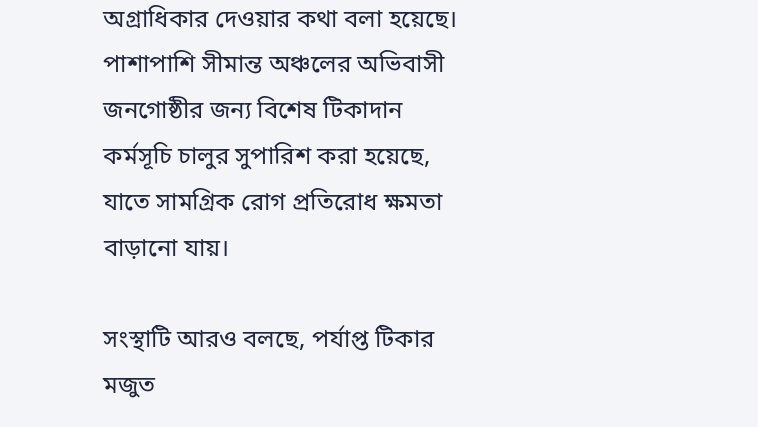অগ্রাধিকার দেওয়ার কথা বলা হয়েছে। পাশাপাশি সীমান্ত অঞ্চলের অভিবাসী জনগোষ্ঠীর জন্য বিশেষ টিকাদান কর্মসূচি চালুর সুপারিশ করা হয়েছে, যাতে সামগ্রিক রোগ প্রতিরোধ ক্ষমতা বাড়ানো যায়।

সংস্থাটি আরও বলছে, পর্যাপ্ত টিকার মজুত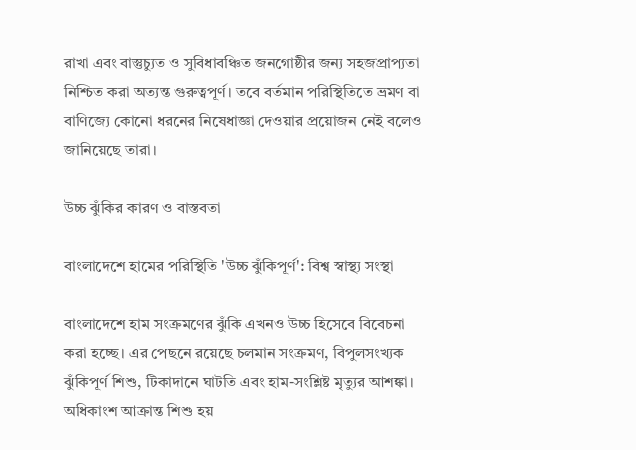রাখা এবং বাস্তুচ্যুত ও সুবিধাবঞ্চিত জনগোষ্ঠীর জন্য সহজপ্রাপ্যতা নিশ্চিত করা অত্যন্ত গুরুত্বপূর্ণ। তবে বর্তমান পরিস্থিতিতে ভ্রমণ বা বাণিজ্যে কোনো ধরনের নিষেধাজ্ঞা দেওয়ার প্রয়োজন নেই বলেও জানিয়েছে তারা।

উচ্চ ঝুঁকির কারণ ও বাস্তবতা

বাংলাদেশে হামের পরিস্থিতি 'উচ্চ ঝুঁকিপূর্ণ': বিশ্ব স্বাস্থ্য সংস্থা

বাংলাদেশে হাম সংক্রমণের ঝুঁকি এখনও উচ্চ হিসেবে বিবেচনা করা হচ্ছে। এর পেছনে রয়েছে চলমান সংক্রমণ, বিপুলসংখ্যক ঝুঁকিপূর্ণ শিশু, টিকাদানে ঘাটতি এবং হাম-সংশ্লিষ্ট মৃত্যুর আশঙ্কা। অধিকাংশ আক্রান্ত শিশু হয়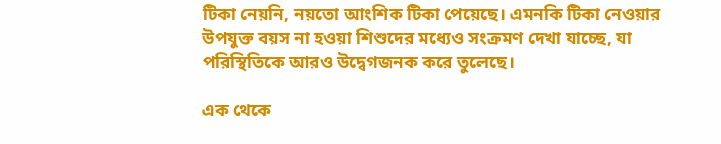টিকা নেয়নি, নয়তো আংশিক টিকা পেয়েছে। এমনকি টিকা নেওয়ার উপযুক্ত বয়স না হওয়া শিশুদের মধ্যেও সংক্রমণ দেখা যাচ্ছে, যা পরিস্থিতিকে আরও উদ্বেগজনক করে তুলেছে।

এক থেকে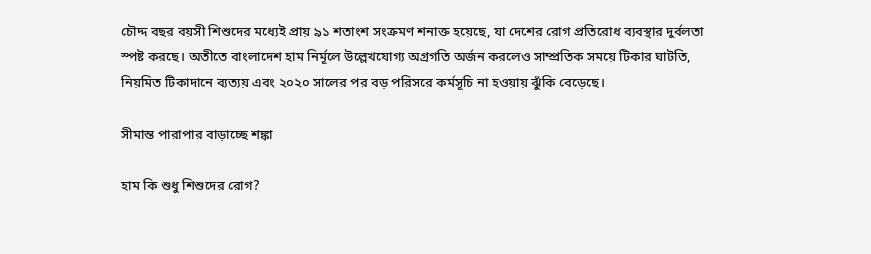চৌদ্দ বছর বয়সী শিশুদের মধ্যেই প্রায় ৯১ শতাংশ সংক্রমণ শনাক্ত হয়েছে, যা দেশের রোগ প্রতিরোধ ব্যবস্থার দুর্বলতা স্পষ্ট করছে। অতীতে বাংলাদেশ হাম নির্মূলে উল্লেখযোগ্য অগ্রগতি অর্জন করলেও সাম্প্রতিক সময়ে টিকার ঘাটতি, নিয়মিত টিকাদানে ব্যত্যয় এবং ২০২০ সালের পর বড় পরিসরে কর্মসূচি না হওয়ায় ঝুঁকি বেড়েছে।

সীমান্ত পারাপার বাড়াচ্ছে শঙ্কা

হাম কি শুধু শিশুদের রোগ?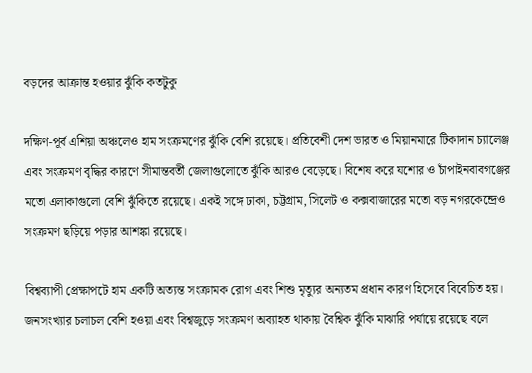বড়দের আক্রান্ত হওয়ার ঝুঁকি কতটুকু

দক্ষিণ-পূর্ব এশিয়া অঞ্চলেও হাম সংক্রমণের ঝুঁকি বেশি রয়েছে। প্রতিবেশী দেশ ভারত ও মিয়ানমারে টিকাদান চ্যালেঞ্জ এবং সংক্রমণ বৃদ্ধির কারণে সীমান্তবর্তী জেলাগুলোতে ঝুঁকি আরও বেড়েছে। বিশেষ করে যশোর ও চাঁপাইনবাবগঞ্জের মতো এলাকাগুলো বেশি ঝুঁকিতে রয়েছে। একই সঙ্গে ঢাকা, চট্টগ্রাম, সিলেট ও কক্সবাজারের মতো বড় নগরকেন্দ্রেও সংক্রমণ ছড়িয়ে পড়ার আশঙ্কা রয়েছে।

বিশ্বব্যাপী প্রেক্ষাপটে হাম একটি অত্যন্ত সংক্রামক রোগ এবং শিশু মৃত্যুর অন্যতম প্রধান কারণ হিসেবে বিবেচিত হয়। জনসংখ্যার চলাচল বেশি হওয়া এবং বিশ্বজুড়ে সংক্রমণ অব্যাহত থাকায় বৈশ্বিক ঝুঁকি মাঝারি পর্যায়ে রয়েছে বলে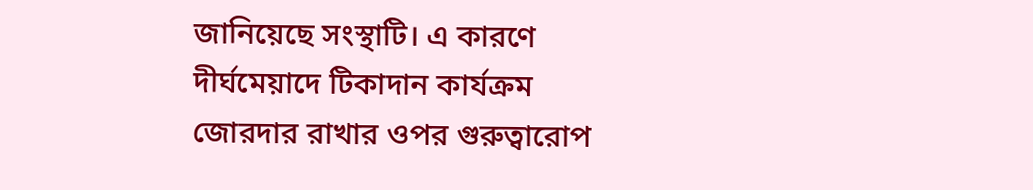জানিয়েছে সংস্থাটি। এ কারণে দীর্ঘমেয়াদে টিকাদান কার্যক্রম জোরদার রাখার ওপর গুরুত্বারোপ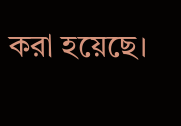করা হয়েছে।